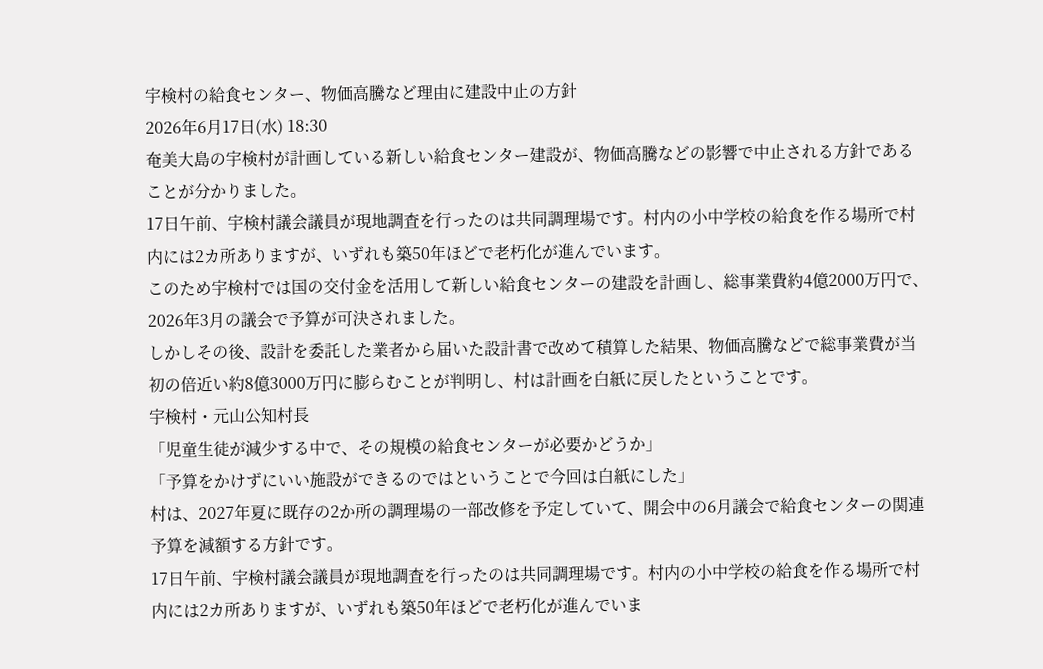宇検村の給食センター、物価高騰など理由に建設中止の方針
2026年6月17日(水) 18:30
奄美大島の宇検村が計画している新しい給食センター建設が、物価高騰などの影響で中止される方針であることが分かりました。
17日午前、宇検村議会議員が現地調査を行ったのは共同調理場です。村内の小中学校の給食を作る場所で村内には2カ所ありますが、いずれも築50年ほどで老朽化が進んでいます。
このため宇検村では国の交付金を活用して新しい給食センターの建設を計画し、総事業費約4億2000万円で、2026年3月の議会で予算が可決されました。
しかしその後、設計を委託した業者から届いた設計書で改めて積算した結果、物価高騰などで総事業費が当初の倍近い約8億3000万円に膨らむことが判明し、村は計画を白紙に戻したということです。
宇検村・元山公知村長
「児童生徒が減少する中で、その規模の給食センターが必要かどうか」
「予算をかけずにいい施設ができるのではということで今回は白紙にした」
村は、2027年夏に既存の2か所の調理場の一部改修を予定していて、開会中の6月議会で給食センターの関連予算を減額する方針です。
17日午前、宇検村議会議員が現地調査を行ったのは共同調理場です。村内の小中学校の給食を作る場所で村内には2カ所ありますが、いずれも築50年ほどで老朽化が進んでいま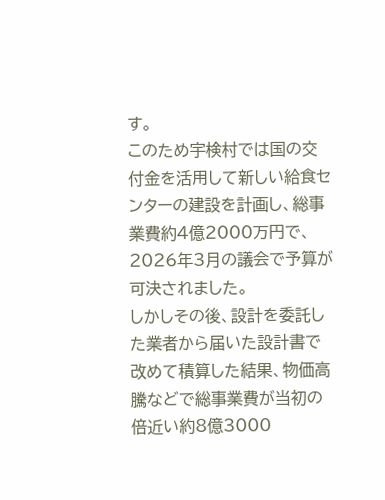す。
このため宇検村では国の交付金を活用して新しい給食センターの建設を計画し、総事業費約4億2000万円で、2026年3月の議会で予算が可決されました。
しかしその後、設計を委託した業者から届いた設計書で改めて積算した結果、物価高騰などで総事業費が当初の倍近い約8億3000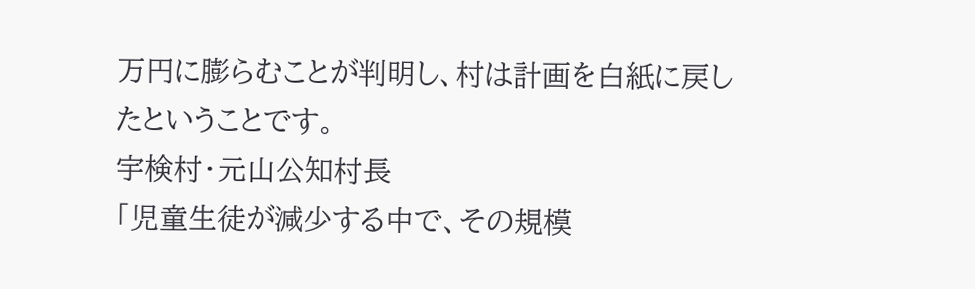万円に膨らむことが判明し、村は計画を白紙に戻したということです。
宇検村・元山公知村長
「児童生徒が減少する中で、その規模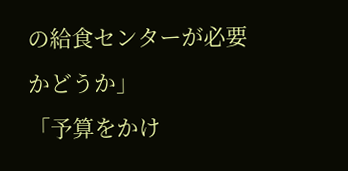の給食センターが必要かどうか」
「予算をかけ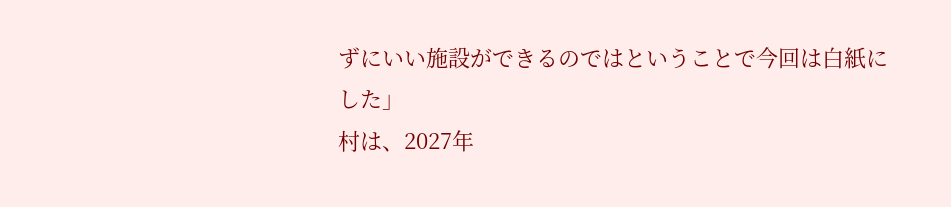ずにいい施設ができるのではということで今回は白紙にした」
村は、2027年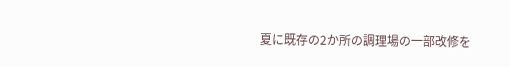夏に既存の2か所の調理場の一部改修を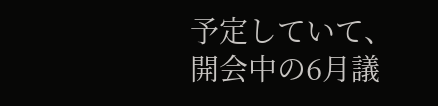予定していて、開会中の6月議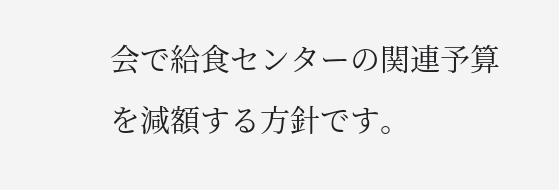会で給食センターの関連予算を減額する方針です。